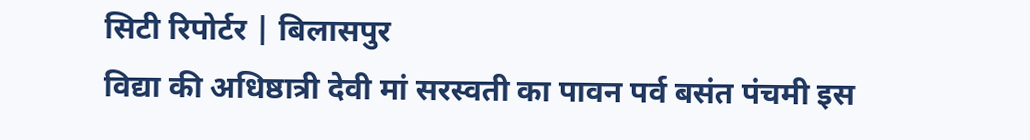सिटी रिपोर्टर | बिलासपुर
विद्या की अधिष्ठात्री देवी मां सरस्वती का पावन पर्व बसंत पंचमी इस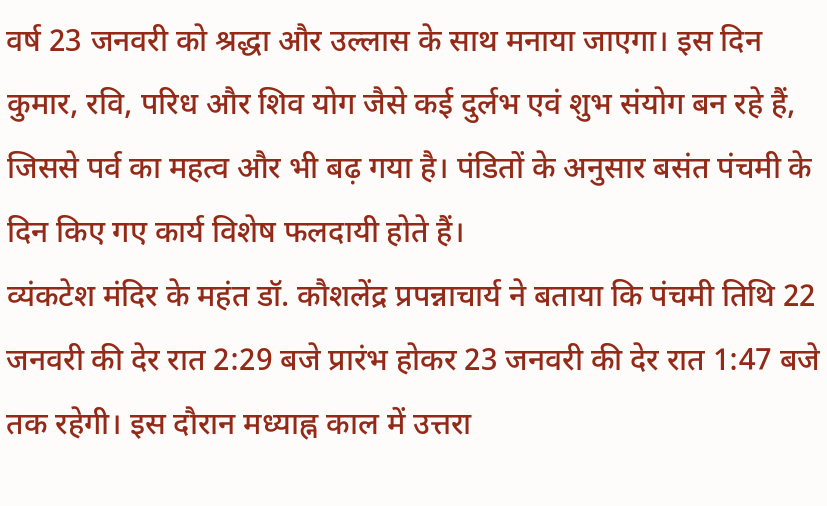वर्ष 23 जनवरी को श्रद्धा और उल्लास के साथ मनाया जाएगा। इस दिन कुमार, रवि, परिध और शिव योग जैसे कई दुर्लभ एवं शुभ संयोग बन रहे हैं, जिससे पर्व का महत्व और भी बढ़ गया है। पंडितों के अनुसार बसंत पंचमी के दिन किए गए कार्य विशेष फलदायी होते हैं।
व्यंकटेश मंदिर के महंत डॉ. कौशलेंद्र प्रपन्नाचार्य ने बताया कि पंचमी तिथि 22 जनवरी की देर रात 2:29 बजे प्रारंभ होकर 23 जनवरी की देर रात 1:47 बजे तक रहेगी। इस दौरान मध्याह्न काल में उत्तरा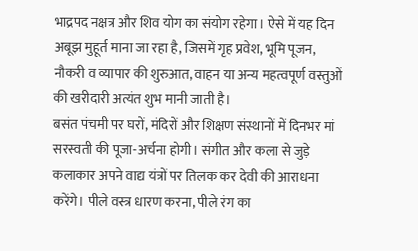भाद्रपद नक्षत्र और शिव योग का संयोग रहेगा। ऐसे में यह दिन अबूझ मुहूर्त माना जा रहा है, जिसमें गृह प्रवेश, भूमि पूजन, नौकरी व व्यापार की शुरुआत, वाहन या अन्य महत्वपूर्ण वस्तुओं की खरीदारी अत्यंत शुभ मानी जाती है।
बसंत पंचमी पर घरों, मंदिरों और शिक्षण संस्थानों में दिनभर मां सरस्वती की पूजा-अर्चना होगी। संगीत और कला से जुड़े कलाकार अपने वाद्य यंत्रों पर तिलक कर देवी की आराधना करेंगे। पीले वस्त्र धारण करना, पीले रंग का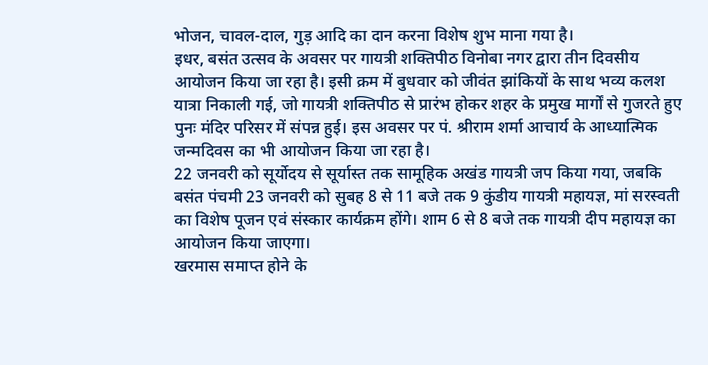भोजन, चावल-दाल, गुड़ आदि का दान करना विशेष शुभ माना गया है।
इधर, बसंत उत्सव के अवसर पर गायत्री शक्तिपीठ विनोबा नगर द्वारा तीन दिवसीय आयोजन किया जा रहा है। इसी क्रम में बुधवार को जीवंत झांकियों के साथ भव्य कलश यात्रा निकाली गई, जो गायत्री शक्तिपीठ से प्रारंभ होकर शहर के प्रमुख मार्गों से गुजरते हुए पुनः मंदिर परिसर में संपन्न हुई। इस अवसर पर पं. श्रीराम शर्मा आचार्य के आध्यात्मिक जन्मदिवस का भी आयोजन किया जा रहा है।
22 जनवरी को सूर्योदय से सूर्यास्त तक सामूहिक अखंड गायत्री जप किया गया, जबकि बसंत पंचमी 23 जनवरी को सुबह 8 से 11 बजे तक 9 कुंडीय गायत्री महायज्ञ, मां सरस्वती का विशेष पूजन एवं संस्कार कार्यक्रम होंगे। शाम 6 से 8 बजे तक गायत्री दीप महायज्ञ का आयोजन किया जाएगा।
खरमास समाप्त होने के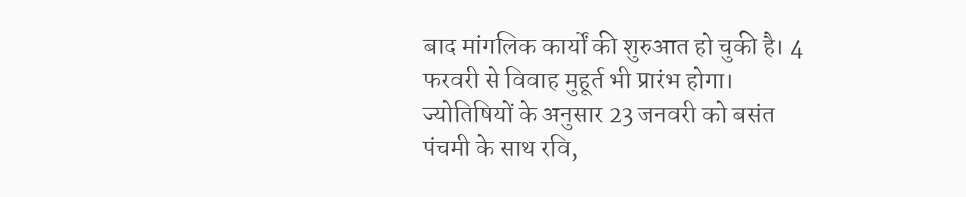बाद मांगलिक कार्यों की शुरुआत हो चुकी है। 4 फरवरी से विवाह मुहूर्त भी प्रारंभ होगा। ज्योतिषियों के अनुसार 23 जनवरी को बसंत पंचमी के साथ रवि,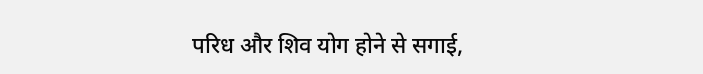परिध और शिव योग होने से सगाई,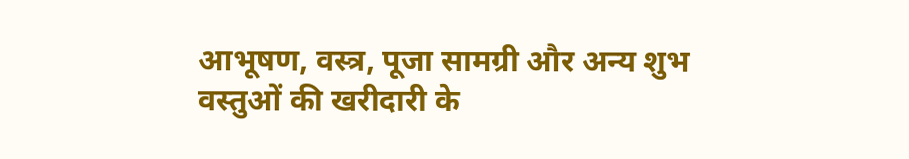आभूषण, वस्त्र, पूजा सामग्री और अन्य शुभ वस्तुओं की खरीदारी के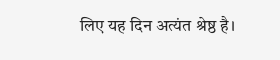लिए यह दिन अत्यंत श्रेष्ठ है।